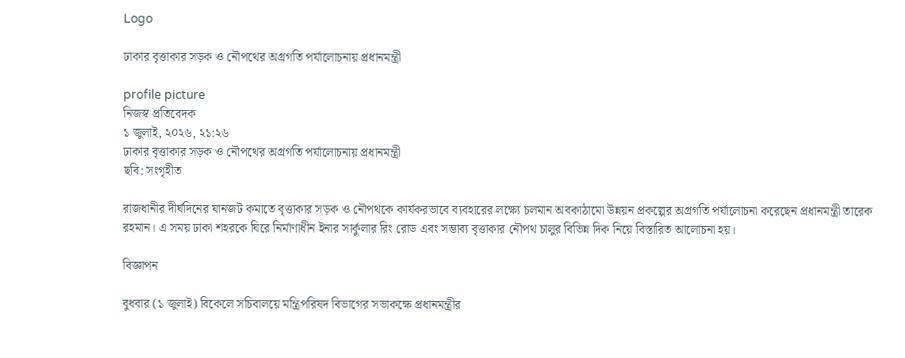Logo

ঢাকার বৃত্তাকার সড়ক ও নৌপথের অগ্রগতি পর্যালোচনায় প্রধানমন্ত্রী

profile picture
নিজস্ব প্রতিবেদক
১ জুলাই, ২০২৬, ২১:২৬
ঢাকার বৃত্তাকার সড়ক ও নৌপথের অগ্রগতি পর্যালোচনায় প্রধানমন্ত্রী
ছবি: সংগৃহীত

রাজধানীর দীর্ঘদিনের যানজট কমাতে বৃত্তাকার সড়ক ও নৌপথকে কার্যকরভাবে ব্যবহারের লক্ষ্যে চলমান অবকাঠামো উন্নয়ন প্রকল্পের অগ্রগতি পর্যালোচনা করেছেন প্রধানমন্ত্রী তারেক রহমান। এ সময় ঢাকা শহরকে ঘিরে নির্মাণাধীন ইনার সার্কুলার রিং রোড এবং সম্ভাব্য বৃত্তাকার নৌপথ চালুর বিভিন্ন দিক নিয়ে বিস্তারিত আলোচনা হয়।

বিজ্ঞাপন

বুধবার (১ জুলাই) বিকেলে সচিবালয়ে মন্ত্রিপরিষদ বিভাগের সভাকক্ষে প্রধানমন্ত্রীর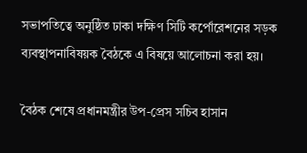সভাপতিত্বে অনুষ্ঠিত ঢাকা দক্ষিণ সিটি কর্পোরেশনের সড়ক ব্যবস্থাপনাবিষয়ক বৈঠকে এ বিষয়ে আলোচনা করা হয়।

বৈঠক শেষে প্রধানমন্ত্রীর উপ-প্রেস সচিব হাসান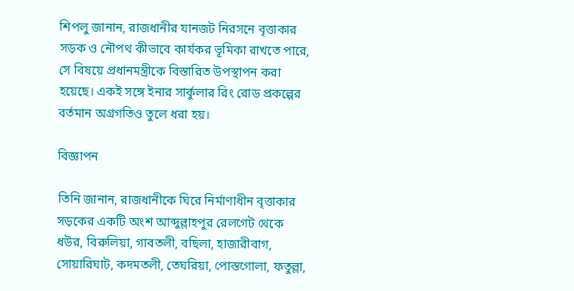শিপলু জানান, রাজধানীর যানজট নিরসনে বৃত্তাকার সড়ক ও নৌপথ কীভাবে কার্যকর ভূমিকা রাখতে পারে, সে বিষয়ে প্রধানমন্ত্রীকে বিস্তারিত উপস্থাপন করা হয়েছে। একই সঙ্গে ইনার সার্কুলার রিং রোড প্রকল্পের বর্তমান অগ্রগতিও তুলে ধরা হয়।

বিজ্ঞাপন

তিনি জানান, রাজধানীকে ঘিরে নির্মাণাধীন বৃত্তাকার সড়কের একটি অংশ আব্দুল্লাহপুর রেলগেট থেকে ধউর, বিরুলিয়া, গাবতলী, বছিলা, হাজারীবাগ, সোয়ারিঘাট, কদমতলী, তেঘরিয়া, পোস্তগোলা, ফতুল্লা,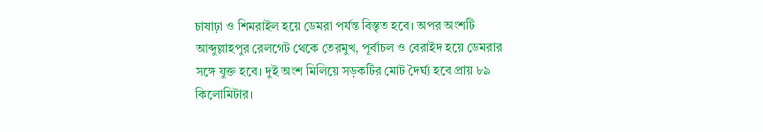চাষাঢ়া ও শিমরাইল হয়ে ডেমরা পর্যন্ত বিস্তৃত হবে। অপর অংশটি আব্দুল্লাহপুর রেলগেট থেকে তেরমুখ, পূর্বাচল ও বেরাইদ হয়ে ডেমরার সঙ্গে যুক্ত হবে। দুই অংশ মিলিয়ে সড়কটির মোট দৈর্ঘ্য হবে প্রায় ৮৯ কিলোমিটার।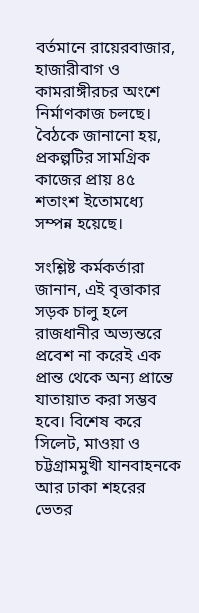বর্তমানে রায়েরবাজার, হাজারীবাগ ও কামরাঙ্গীরচর অংশে নির্মাণকাজ চলছে। বৈঠকে জানানো হয়, প্রকল্পটির সামগ্রিক কাজের প্রায় ৪৫ শতাংশ ইতোমধ্যে সম্পন্ন হয়েছে।

সংশ্লিষ্ট কর্মকর্তারা জানান, এই বৃত্তাকার সড়ক চালু হলে রাজধানীর অভ্যন্তরে প্রবেশ না করেই এক প্রান্ত থেকে অন্য প্রান্তে যাতায়াত করা সম্ভব হবে। বিশেষ করে সিলেট, মাওয়া ও চট্টগ্রামমুখী যানবাহনকে আর ঢাকা শহরের ভেতর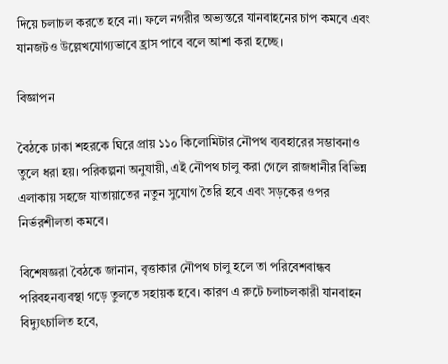দিয়ে চলাচল করতে হবে না। ফলে নগরীর অভ্যন্তরে যানবাহনের চাপ কমবে এবং যানজটও উল্লেখযোগ্যভাবে হ্রাস পাবে বলে আশা করা হচ্ছে।

বিজ্ঞাপন

বৈঠকে ঢাকা শহরকে ঘিরে প্রায় ১১০ কিলোমিটার নৌপথ ব্যবহারের সম্ভাবনাও তুলে ধরা হয়। পরিকল্পনা অনুযায়ী, এই নৌপথ চালু করা গেলে রাজধানীর বিভিন্ন এলাকায় সহজে যাতায়াতের নতুন সুযোগ তৈরি হবে এবং সড়কের ওপর নির্ভরশীলতা কমবে।

বিশেষজ্ঞরা বৈঠকে জানান, বৃত্তাকার নৌপথ চালু হলে তা পরিবেশবান্ধব পরিবহনব্যবস্থা গড়ে তুলতে সহায়ক হবে। কারণ এ রুটে চলাচলকারী যানবাহন বিদ্যুৎচালিত হবে,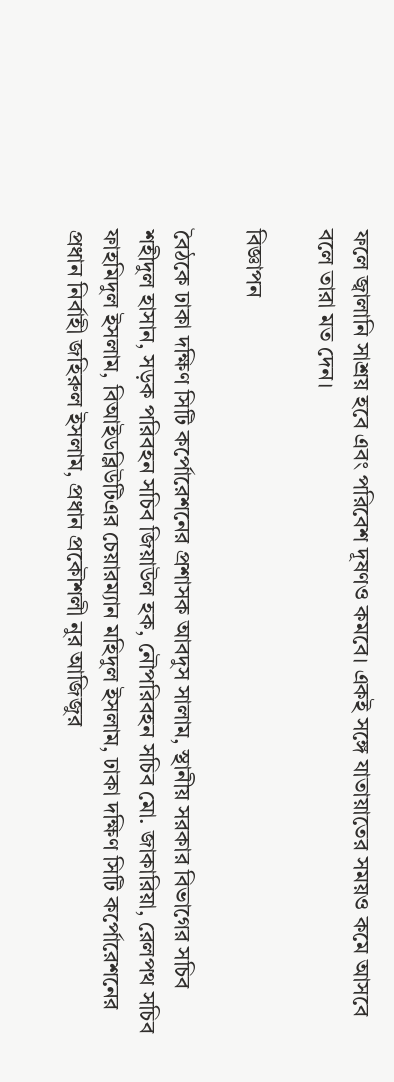ফলে জ্বালানি সাশ্রয় হবে এবং পরিবেশ দূষণও কমবে। একই সঙ্গে যাতায়াতের সময়ও কমে আসবে বলে তারা মত দেন।

বিজ্ঞাপন

বৈঠকে ঢাকা দক্ষিণ সিটি কর্পোরেশনের প্রশাসক আবদুস সালাম, স্থানীয় সরকার বিভাগের সচিব শহীদুল হাসান, সড়ক পরিবহন সচিব জিয়াউল হক, নৌপরিবহন সচিব মো. জাকারিয়া, রেলপথ সচিব ফাহমিদুল ইসলাম, বিআইডব্লিউটিএর চেয়ারম্যান মহিদুল ইসলাম, ঢাকা দক্ষিণ সিটি কর্পোরেশনের প্রধান নির্বাহী জহিরুল ইসলাম, প্রধান প্রকৌশলী নুর আজিজুর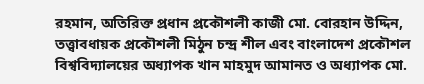রহমান, অতিরিক্ত প্রধান প্রকৌশলী কাজী মো. বোরহান উদ্দিন, তত্ত্বাবধায়ক প্রকৌশলী মিঠুন চন্দ্র শীল এবং বাংলাদেশ প্রকৌশল বিশ্ববিদ্যালয়ের অধ্যাপক খান মাহমুদ আমানত ও অধ্যাপক মো.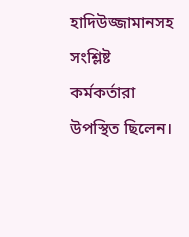হাদিউজ্জামানসহ সংশ্লিষ্ট কর্মকর্তারা উপস্থিত ছিলেন।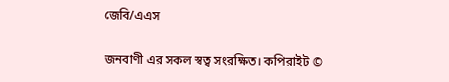জেবি/এএস

জনবাণী এর সকল স্বত্ব সংরক্ষিত। কপিরাইট ©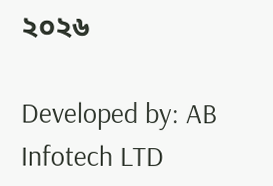২০২৬

Developed by: AB Infotech LTD